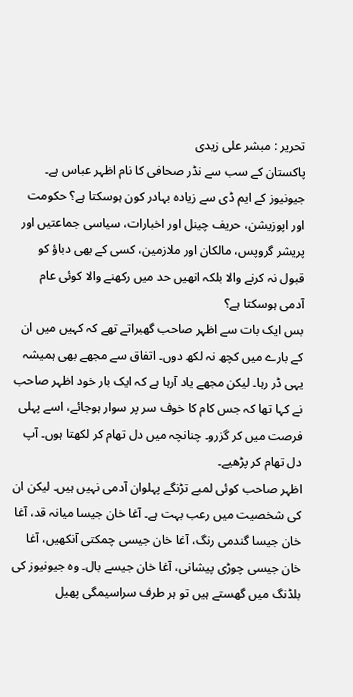تحریر : مبشر علی زیدی
پاکستان کے سب سے نڈر صحافی کا نام اظہر عباس ہے۔ جیونیوز کے ایم ڈی سے زیادہ بہادر کون ہوسکتا ہے؟ حکومت اور اپوزیشن، حریف چینل اور اخبارات، سیاسی جماعتیں اور پریشر گروپس، مالکان اور ملازمین، کسی کے بھی دباؤ کو قبول نہ کرنے والا بلکہ انھیں حد میں رکھنے والا کوئی عام آدمی ہوسکتا ہے؟
بس ایک بات سے اظہر صاحب گھبراتے تھے کہ کہیں میں ان کے بارے میں کچھ نہ لکھ دوں۔ اتفاق سے مجھے بھی ہمیشہ یہی ڈر رہا۔ لیکن مجھے یاد آرہا ہے کہ ایک بار خود اظہر صاحب نے کہا تھا کہ جس کام کا خوف سر پر سوار ہوجائے، اسے پہلی فرصت میں کر گزرو۔ چنانچہ میں دل تھام کر لکھتا ہوں۔ آپ دل تھام کر پڑھیے۔
اظہر صاحب کوئی لمبے تڑنگے پہلوان آدمی نہیں ہیں۔ لیکن ان کی شخصیت میں رعب بہت ہے۔ آغا خان جیسا میانہ قد، آغا خان جیسا گندمی رنگ، آغا خان جیسی چمکتی آنکھیں، آغا خان جیسی چوڑی پیشانی، آغا خان جیسے بال۔ وہ جیونیوز کی بلڈنگ میں گھستے ہیں تو ہر طرف سراسیمگی پھیل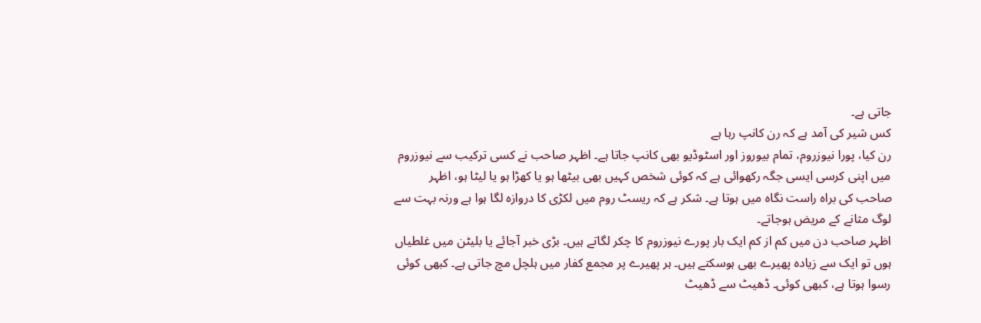جاتی ہے۔
کس شیر کی آمد ہے کہ رن کانپ رہا ہے
رن کیا، پورا نیوزروم، تمام بیوروز اور اسٹوڈیو بھی کانپ جاتا ہے۔ اظہر صاحب نے کسی ترکیب سے نیوزروم میں اپنی کرسی ایسی جگہ رکھوائی ہے کہ کوئی شخص کہیں بھی بیٹھا ہو یا کھڑا ہو یا لیٹا ہو، اظہر صاحب کی براہ راست نگاہ میں ہوتا ہے۔ شکر ہے کہ ریسٹ روم میں لکڑی کا دروازہ لگا ہوا ہے ورنہ بہت سے لوگ مثانے کے مریض ہوجاتے۔
اظہر صاحب دن میں کم از کم ایک بار پورے نیوزروم کا چکر لگاتے ہیں۔ بڑی خبر آجائے یا بلیٹن میں غلطیاں ہوں تو ایک سے زیادہ پھیرے بھی ہوسکتے ہیں۔ ہر پھیرے پر مجمع کفار میں ہلچل مچ جاتی ہے۔ کبھی کوئی رسوا ہوتا ہے، کبھی کوئی۔ ڈھیٹ سے ڈھیٹ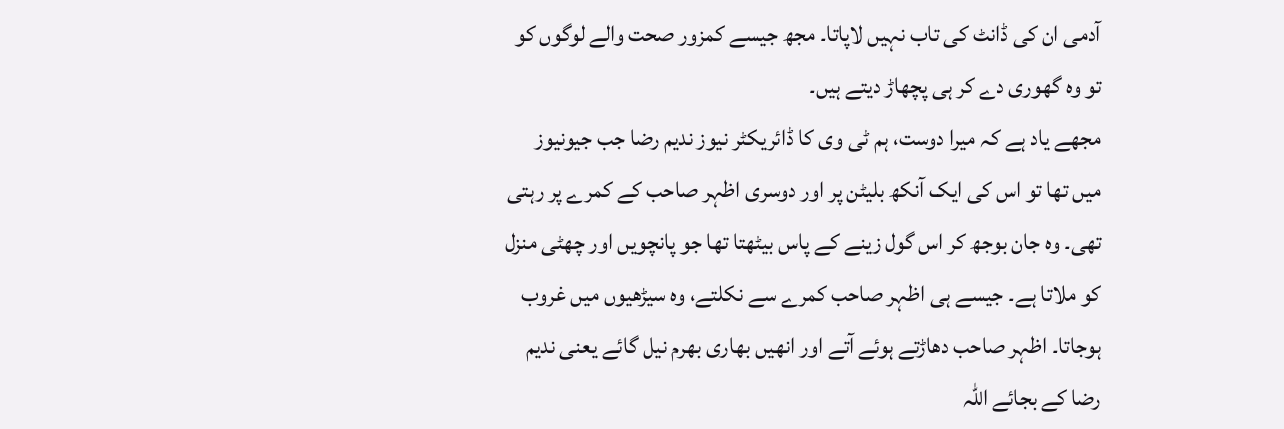آدمی ان کی ڈانٹ کی تاب نہیں لاپاتا۔ مجھ جیسے کمزور صحت والے لوگوں کو تو وہ گھوری دے کر ہی پچھاڑ دیتے ہیں۔
مجھے یاد ہے کہ میرا دوست، ہم ٹی وی کا ڈائریکٹر نیوز ندیم رضا جب جیونیوز میں تھا تو اس کی ایک آنکھ بلیٹن پر اور دوسری اظہر صاحب کے کمرے پر رہتی تھی۔ وہ جان بوجھ کر اس گول زینے کے پاس بیٹھتا تھا جو پانچویں اور چھٹی منزل کو ملاتا ہے۔ جیسے ہی اظہر صاحب کمرے سے نکلتے، وہ سیڑھیوں میں غروب ہوجاتا۔ اظہر صاحب دھاڑتے ہوئے آتے اور انھیں بھاری بھرم نیل گائے یعنی ندیم رضا کے بجائے اللہ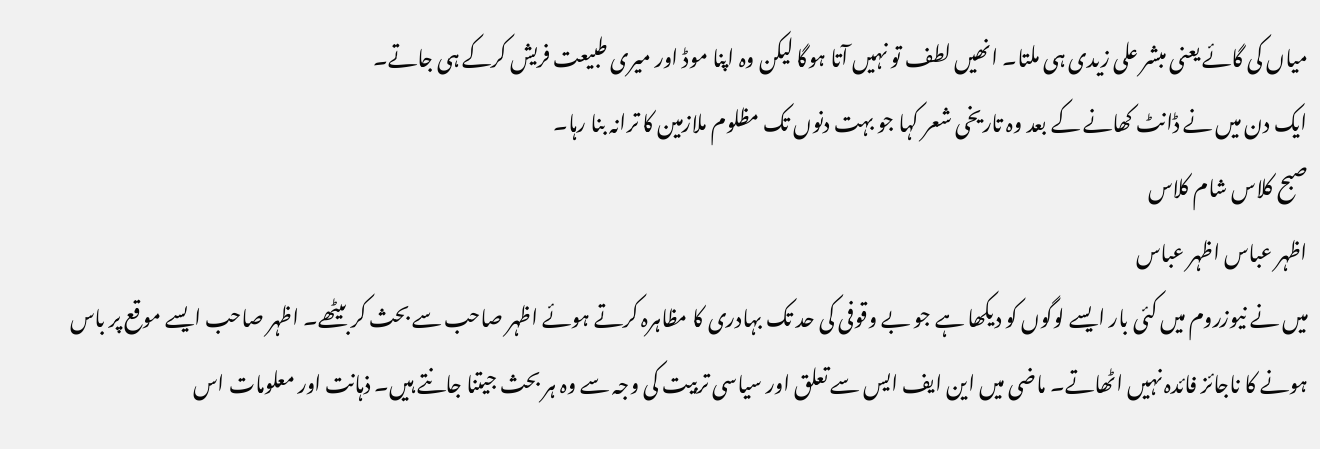میاں کی گائے یعنی مبشر علی زیدی ہی ملتا۔ انھیں لطف تو نہیں آتا ہوگا لیکن وہ اپنا موڈ اور میری طبیعت فریش کرکے ہی جاتے۔
ایک دن میں نے ڈانٹ کھانے کے بعد وہ تاریخی شعر کہا جو بہت دنوں تک مظلوم ملازمین کا ترانہ بنا رہا۔
صبح کلاس شام کلاس
اظہر عباس اظہر عباس
میں نے نیوزروم میں کئی بار ایسے لوگوں کو دیکھا ہے جو بے وقوفی کی حد تک بہادری کا مظاہرہ کرتے ہوئے اظہر صاحب سے بحث کر بیٹھے۔ اظہر صاحب ایسے موقع پر باس ہونے کا ناجائز فائدہ نہیں اٹھاتے۔ ماضی میں این ایف ایس سے تعلق اور سیاسی تربیت کی وجہ سے وہ ہر بحث جیتنا جانتے ہیں۔ ذہانت اور معلومات اس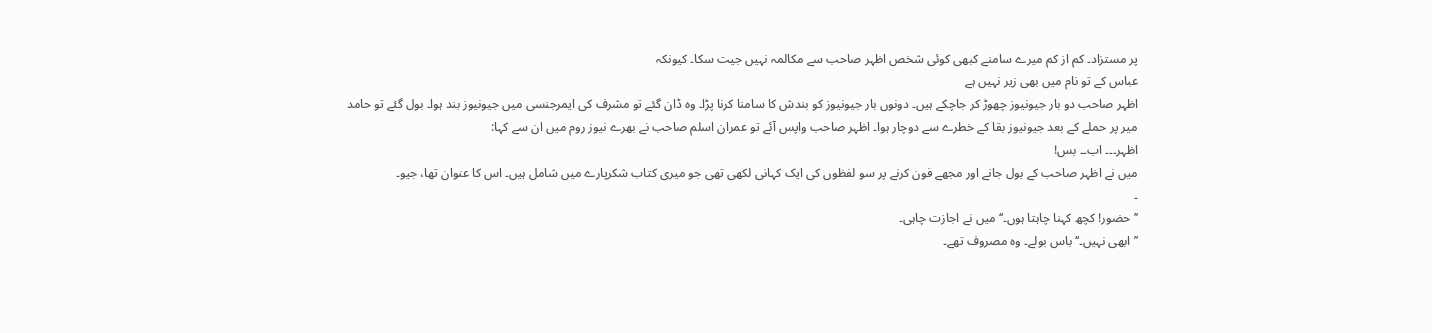پر مستزاد۔ کم از کم میرے سامنے کبھی کوئی شخص اظہر صاحب سے مکالمہ نہیں جیت سکا۔ کیونکہ
عباس کے تو نام میں بھی زیر نہیں ہے
اظہر صاحب دو بار جیونیوز چھوڑ کر جاچکے ہیں۔ دونوں بار جیونیوز کو بندش کا سامنا کرنا پڑا۔ وہ ڈان گئے تو مشرف کی ایمرجنسی میں جیونیوز بند ہوا۔ بول گئے تو حامد میر پر حملے کے بعد جیونیوز بقا کے خطرے سے دوچار ہوا۔ اظہر صاحب واپس آئے تو عمران اسلم صاحب نے بھرے نیوز روم میں ان سے کہا:
اظہر۔۔۔ اب۔۔ بس!
میں نے اظہر صاحب کے بول جانے اور مجھے فون کرنے پر سو لفظوں کی ایک کہانی لکھی تھی جو میری کتاب شکرپارے میں شامل ہیں۔ اس کا عنوان تھا، جیو۔
۔
’’حضور! کچھ کہنا چاہتا ہوں۔‘‘ میں نے اجازت چاہی۔
’’ابھی نہیں۔‘‘ باس بولے۔ وہ مصروف تھے۔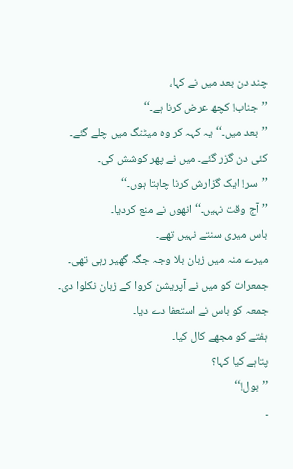چند دن بعد میں نے کہا،
’’جناب! کچھ عرض کرنا ہے۔‘‘
’’بعد میں۔‘‘ یہ کہہ کر وہ میٹنگ میں چلے گئے۔
کئی دن گزر گئے۔ میں نے پھر کوشش کی۔
’’سر! ایک گزارش کرنا چاہتا ہوں۔‘‘
’’آج وقت نہیں۔‘‘ انھوں نے منع کردیا۔
باس میری سنتے نہیں تھے۔
میرے منہ میں زبان بلا وجہ جگہ گھیر رہی تھی۔
جمعرات کو میں نے آپریشن کروا کے زبان نکلوا دی۔
جمعہ کو باس نے استعفا دے دیا۔
ہفتے کو مجھے کال کیا۔
پتاہے کیا کہا؟
’’بول!‘‘
۔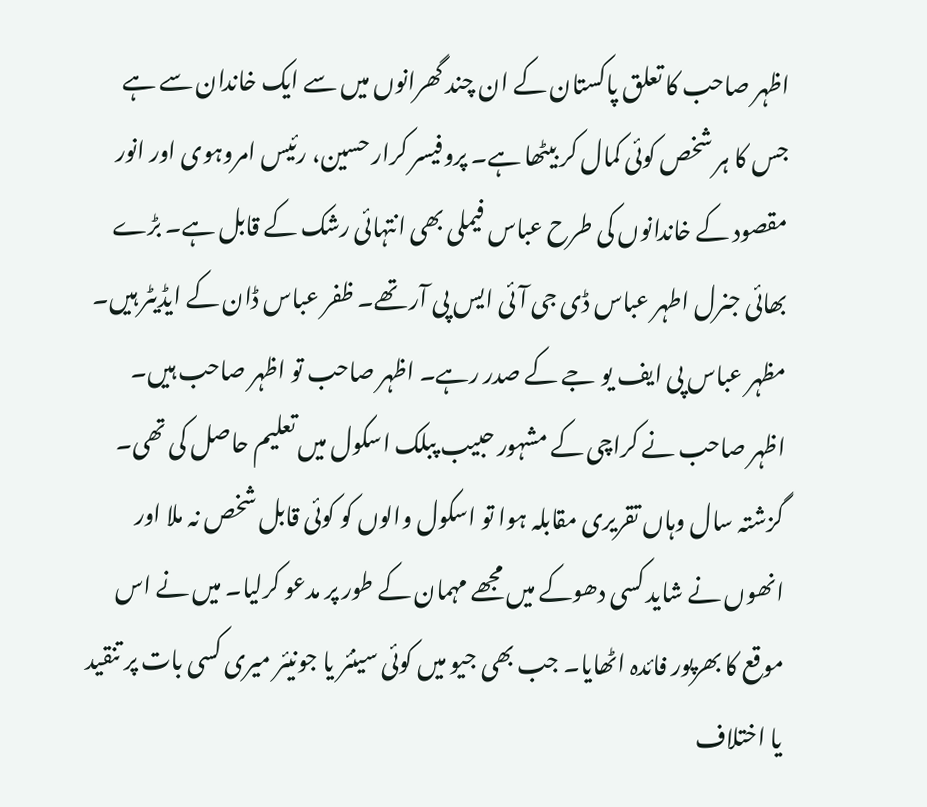اظہر صاحب کا تعلق پاکستان کے ان چند گھرانوں میں سے ایک خاندان سے ہے جس کا ہر شخص کوئی کمال کر بیٹھا ہے۔ پروفیسر کرار حسین، رئیس امروہوی اور انور مقصود کے خاندانوں کی طرح عباس فیملی بھی انتہائی رشک کے قابل ہے۔ بڑے بھائی جنرل اطہر عباس ڈی جی آئی ایس پی آر تھے۔ ظفر عباس ڈان کے ایڈیٹر ہیں۔ مظہر عباس پی ایف یو جے کے صدر رہے۔ اظہر صاحب تو اظہر صاحب ہیں۔
اظہر صاحب نے کراچی کے مشہور حبیب پبلک اسکول میں تعلیم حاصل کی تھی۔ گزشتہ سال وہاں تقریری مقابلہ ہوا تو اسکول والوں کو کوئی قابل شخص نہ ملا اور انھوں نے شاید کسی دھوکے میں مجھے مہمان کے طور پر مدعو کرلیا۔ میں نے اس موقع کا بھرپور فائدہ اٹھایا۔ جب بھی جیو میں کوئی سینئر یا جونیئر میری کسی بات پر تنقید یا اختلاف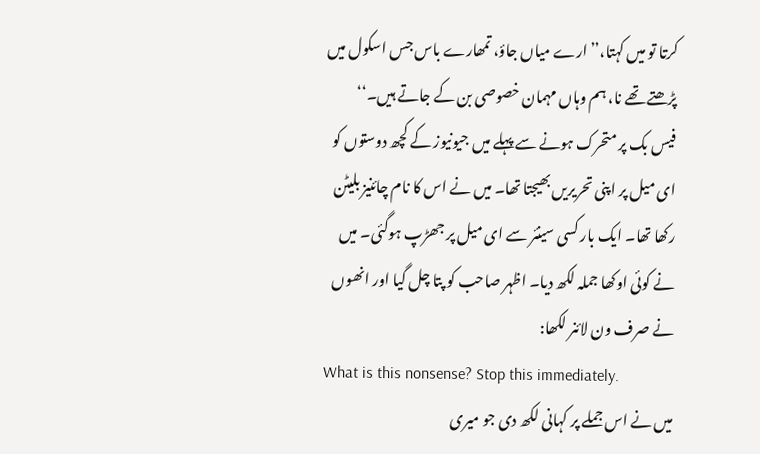کرتا تو میں کہتا،’’ارے میاں جاؤ، تمھارے باس جس اسکول میں پڑھتے تھے نا، ہم وہاں مہمان خصوصی بن کے جاتے ہیں۔‘‘
فیس بک پر متحرک ہونے سے پہلے میں جیونیوز کے کچھ دوستوں کو ای میل پر اپنی تحریریں بھیجتا تھا۔ میں نے اس کا نام چائنیز بلیٹن رکھا تھا۔ ایک بار کسی سینئر سے ای میل پر جھڑپ ہوگئی۔ میں نے کوئی اوکھا جملہ لکھ دیا۔ اظہر صاحب کو پتا چل گیا اور انھوں نے صرف ون لائنر لکھا:
What is this nonsense? Stop this immediately.
میں نے اس جملے پر کہانی لکھ دی جو میری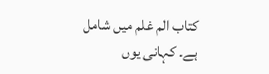کتاب الم غلم میں شامل ہے۔ کہانی یوں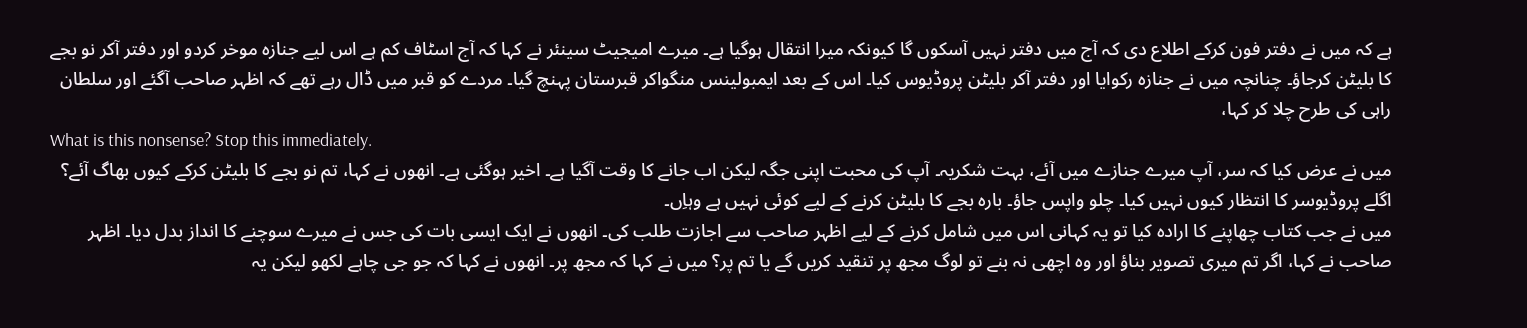ہے کہ میں نے دفتر فون کرکے اطلاع دی کہ آج میں دفتر نہیں آسکوں گا کیونکہ میرا انتقال ہوگیا ہے۔ میرے امیجیٹ سینئر نے کہا کہ آج اسٹاف کم ہے اس لیے جنازہ موخر کردو اور دفتر آکر نو بجے کا بلیٹن کرجاؤ۔ چنانچہ میں نے جنازہ رکوایا اور دفتر آکر بلیٹن پروڈیوس کیا۔ اس کے بعد ایمبولینس منگواکر قبرستان پہنچ گیا۔ مردے کو قبر میں ڈال رہے تھے کہ اظہر صاحب آگئے اور سلطان راہی کی طرح چلا کر کہا،
What is this nonsense? Stop this immediately.
میں نے عرض کیا کہ سر، آپ میرے جنازے میں آئے، بہت شکریہ۔ آپ کی محبت اپنی جگہ لیکن اب جانے کا وقت آگیا ہے۔ اخیر ہوگئی ہے۔ انھوں نے کہا، تم نو بجے کا بلیٹن کرکے کیوں بھاگ آئے؟ اگلے پروڈیوسر کا انتظار کیوں نہیں کیا۔ چلو واپس جاؤ۔ بارہ بجے کا بلیٹن کرنے کے لیے کوئی نہیں ہے وہاِں۔
میں نے جب کتاب چھاپنے کا ارادہ کیا تو یہ کہانی اس میں شامل کرنے کے لیے اظہر صاحب سے اجازت طلب کی۔ انھوں نے ایک ایسی بات کی جس نے میرے سوچنے کا انداز بدل دیا۔ اظہر صاحب نے کہا، اگر تم میری تصویر بناؤ اور وہ اچھی نہ بنے تو لوگ مجھ پر تنقید کریں گے یا تم پر؟ میں نے کہا کہ مجھ پر۔ انھوں نے کہا کہ جو جی چاہے لکھو لیکن یہ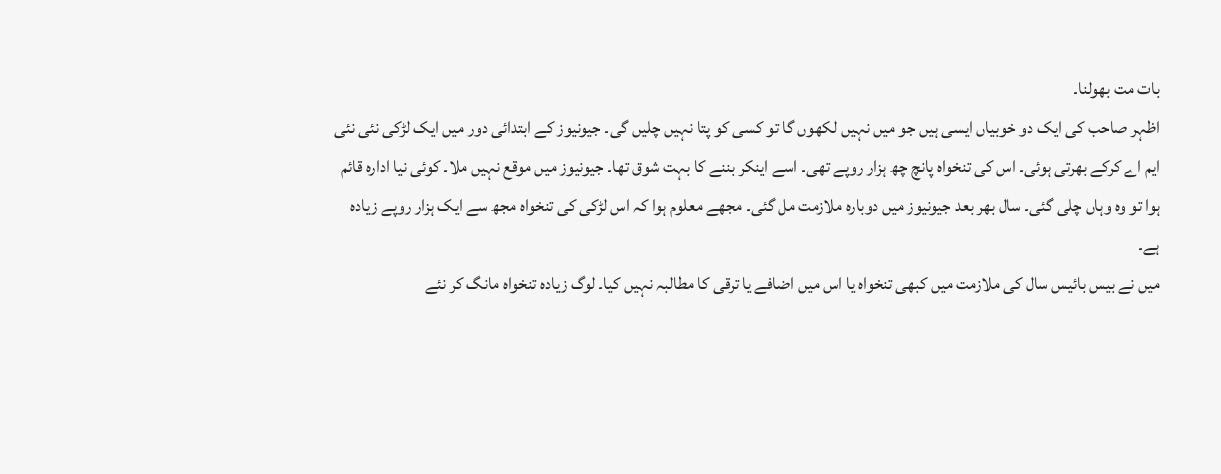بات مت بھولنا۔
اظہر صاحب کی ایک دو خوبیاں ایسی ہیں جو میں نہیں لکھوں گا تو کسی کو پتا نہیں چلیں گی۔ جیونیوز کے ابتدائی دور میں ایک لڑکی نئی نئی ایم اے کرکے بھرتی ہوئی۔ اس کی تنخواہ پانچ چھ ہزار روپے تھی۔ اسے اینکر بننے کا بہت شوق تھا۔ جیونیوز میں موقع نہیں ملا۔ کوئی نیا ادارہ قائم ہوا تو وہ وہاں چلی گئی۔ سال بھر بعد جیونیوز میں دوبارہ ملازمت مل گئی۔ مجھے معلوم ہوا کہ اس لڑکی کی تنخواہ مجھ سے ایک ہزار روپے زیادہ ہے۔
میں نے بیس بائیس سال کی ملازمت میں کبھی تنخواہ یا اس میں اضافے یا ترقی کا مطالبہ نہیں کیا۔ لوگ زیادہ تنخواہ مانگ کر نئے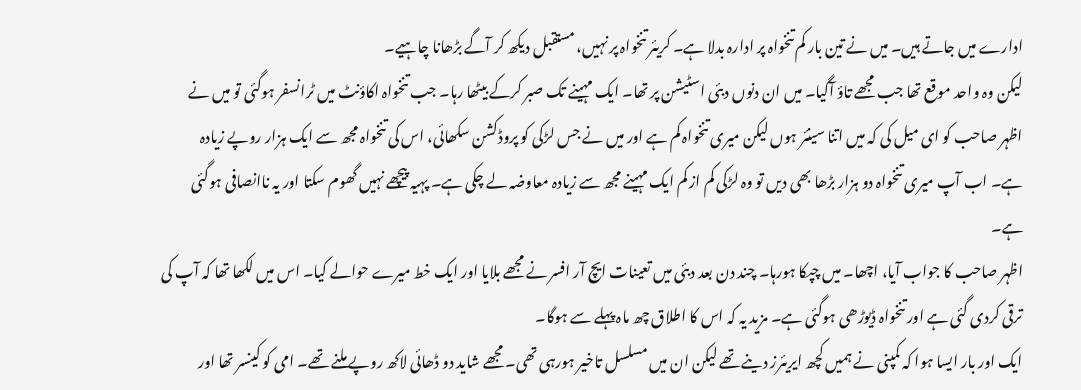ادارے میں جاتے ہیں۔ میں نے تین بار کم تنخواہ پر ادارہ بدلا ہے۔ کریئر تنخواہ پر نہیں، مستقبل دیکھ کر آگے بڑھانا چاہیے۔
لیکن وہ واحد موقع تھا جب مجھے تاؤ آگیا۔ میں ان دنوں دبئی اسٹیشن پر تھا۔ ایک مہینے تک صبر کرکے بیٹھا رہا۔ جب تنخواہ اکاؤنٹ میں ٹرانسفر ہوگئی تو میں نے اظہر صاحب کو ای میل کی کہ میں اتنا سینئر ہوں لیکن میری تنخواہ کم ہے اور میں نے جس لڑکی کو پروڈکشن سکھائی، اس کی تنخواہ مجھ سے ایک ہزار روپے زیادہ ہے۔ اب آپ میری تنخواہ دو ہزار بڑھا بھی دیں تو وہ لڑکی کم از کم ایک مہینے مجھ سے زیادہ معاوضہ لے چکی ہے۔ پہیہ پیچھے نہیں گھوم سکتا اور یہ ناانصافی ہوگئی ہے۔
اظہر صاحب کا جواب آیا، اچھا۔ میں چپکا ہورہا۔ چند دن بعد دبئی میں تعینات ایچ آر افسر نے مجھے بلایا اور ایک خط میرے حوالے کیا۔ اس میں لکھا تھا کہ آپ کی ترقی کردی گئی ہے اور تنخواہ ڈیوڑھی ہوگئی ہے۔ مزید یہ کہ اس کا اطلاق چھ ماہ پہلے سے ہوگا۔
ایک اور بار ایسا ہوا کہ کمپنی نے ہمیں کچھ ایریئرز دینے تھے لیکن ان میں مسلسل تاخیر ہورہی تھی۔ مجھے شاید دو ڈھائی لاکھ روپے ملنے تھے۔ امی کو کینسر تھا اور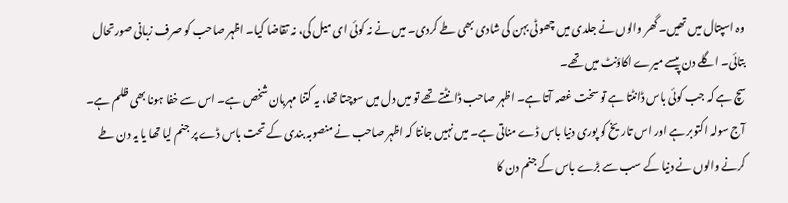وہ اسپتال میں تھیں۔ گھر والوں نے جلدی میں چھوٹی بہن کی شادی بھی طے کردی۔ میں نے نہ کوئی ای میل کی، نہ تقاضا کیا۔ اظہر صاحب کو صرف زبانی صورتحال بتائی۔ اگلے دن پیسے میرے اکاؤنٹ میں تھے۔
سچ ہے کہ جب کوئی باس ڈانٹتا ہے تو سخت غصہ آتا ہے۔ اظہر صاحب ڈانٹتے تھے تو میں دل میں سوچتا تھا، یہ کتنا مہربان شخص ہے۔ اس سے خفا ہونا بھی ظلم ہے۔
آج سولہ اکتوبر ہے اور اس تاریخ کو پوری دنیا باس ڈے مناتی ہے۔ میں نہیں جانتا کہ اظہر صاحب نے منصوبہ بندی کے تحت باس ڈے پر جنم لیا تھا یا یہ دن طے کرنے والوں نے دنیا کے سب سے بڑے باس کے جنم دن کا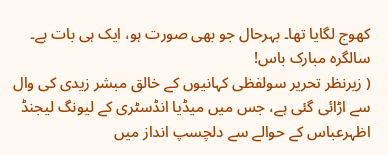کھوج لگایا تھا۔ بہرحال جو بھی صورت ہو، ایک ہی بات ہے۔
سالگرہ مبارک باس!
( زیرنظر تحریر سولفظی کہانیوں کے خالق مبشر زیدی کی وال سے اڑائی گئی ہے، جس میں میڈیا انڈسٹری کے لیونگ لیجنڈ اظہرعباس کے حوالے سے دلچسپ انداز میں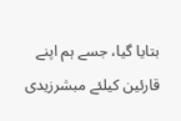بتایا گیا، جسے ہم اپنے قارئین کیلئے مبشرزیدی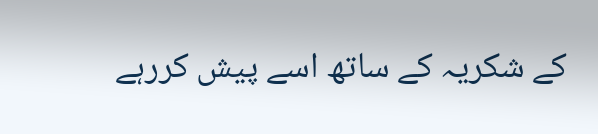کے شکریہ کے ساتھ اسے پیش کررہے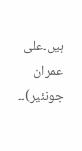ہیں۔علی عمران جونئیر)۔۔